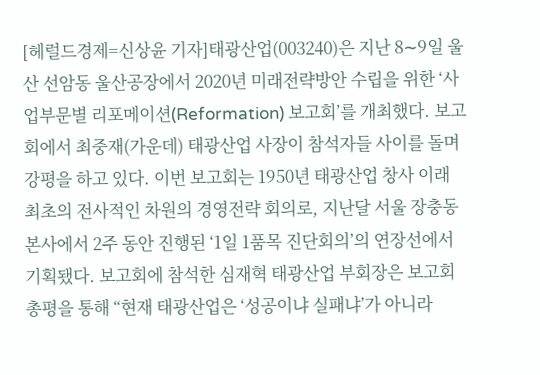[헤럴드경제=신상윤 기자]태광산업(003240)은 지난 8∼9일 울산 선암동 울산공장에서 2020년 미래전략방안 수립을 위한 ‘사업부문별 리포메이션(Reformation) 보고회’를 개최했다. 보고회에서 최중재(가운데) 태광산업 사장이 참석자들 사이를 돌며 강평을 하고 있다. 이번 보고회는 1950년 태광산업 창사 이래 최초의 전사적인 차원의 경영전략 회의로, 지난달 서울 장충동 본사에서 2주 동안 진행된 ‘1일 1품목 진단회의’의 연장선에서 기획됐다. 보고회에 참석한 심재혁 태광산업 부회장은 보고회 총평을 통해 “현재 태광산업은 ‘성공이냐 실패냐’가 아니라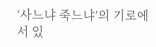‘사느냐 죽느냐’의 기로에 서 있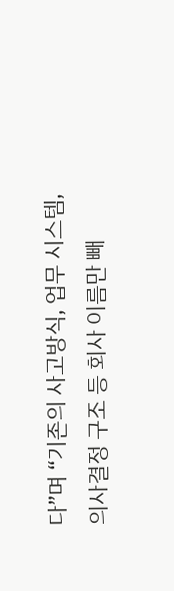다”며 “기존의 사고방식, 업무 시스템, 의사결정 구조 등 회사 이름만 빼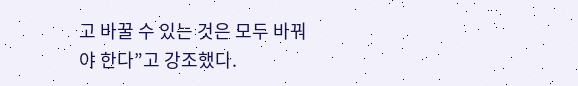고 바꿀 수 있는 것은 모두 바꿔야 한다”고 강조했다.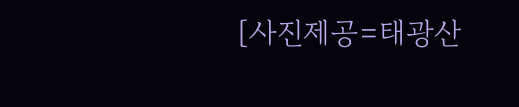[사진제공=태광산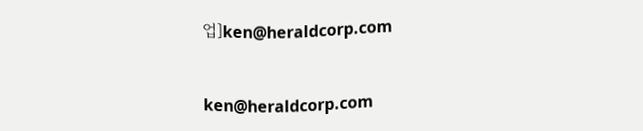업]ken@heraldcorp.com


ken@heraldcorp.com